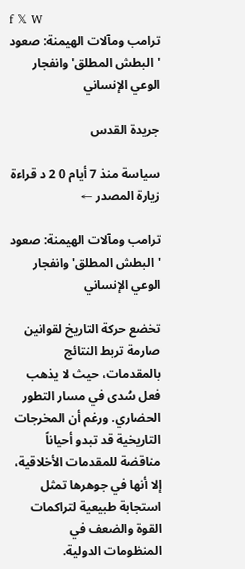f 𝕏 W
ترامب ومآلات الهيمنة: صعود 'البطش المطلق' وانفجار الوعي الإنساني

جريدة القدس

سياسة منذ 7 أيام 0 2 د قراءة
زيارة المصدر ←

ترامب ومآلات الهيمنة: صعود 'البطش المطلق' وانفجار الوعي الإنساني

تخضع حركة التاريخ لقوانين صارمة تربط النتائج بالمقدمات، حيث لا يذهب فعل سُدى في مسار التطور الحضاري. ورغم أن المخرجات التاريخية قد تبدو أحياناً مناقضة للمقدمات الأخلاقية، إلا أنها في جوهرها تمثل استجابة طبيعية لتراكمات القوة والضعف في المنظومات الدولية.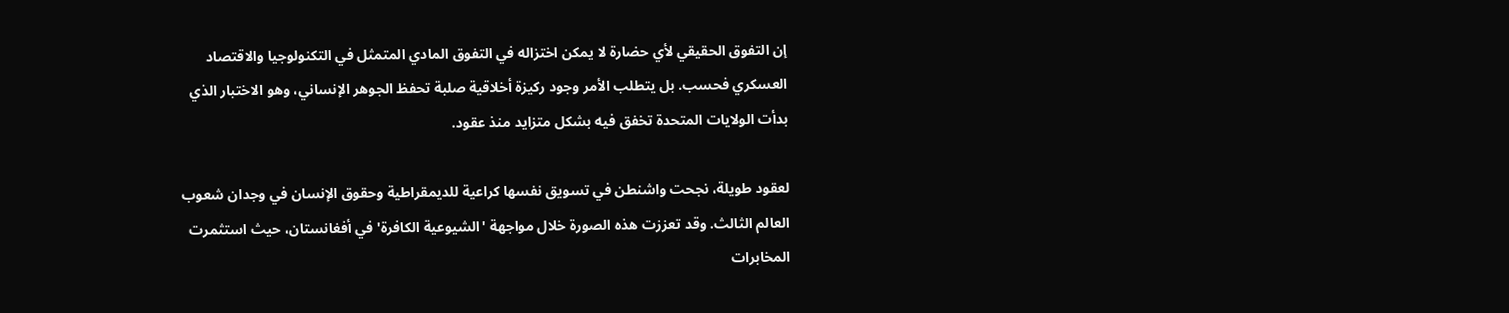إن التفوق الحقيقي لأي حضارة لا يمكن اختزاله في التفوق المادي المتمثل في التكنولوجيا والاقتصاد العسكري فحسب. بل يتطلب الأمر وجود ركيزة أخلاقية صلبة تحفظ الجوهر الإنساني، وهو الاختبار الذي بدأت الولايات المتحدة تخفق فيه بشكل متزايد منذ عقود.

لعقود طويلة، نجحت واشنطن في تسويق نفسها كراعية للديمقراطية وحقوق الإنسان في وجدان شعوب العالم الثالث. وقد تعززت هذه الصورة خلال مواجهة 'الشيوعية الكافرة' في أفغانستان، حيث استثمرت المخابرات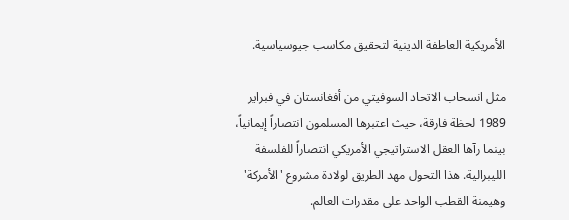الأمريكية العاطفة الدينية لتحقيق مكاسب جيوسياسية.

مثل انسحاب الاتحاد السوفيتي من أفغانستان في فبراير 1989 لحظة فارقة، حيث اعتبرها المسلمون انتصاراً إيمانياً، بينما رآها العقل الاستراتيجي الأمريكي انتصاراً للفلسفة الليبرالية. هذا التحول مهد الطريق لولادة مشروع 'الأمركة' وهيمنة القطب الواحد على مقدرات العالم.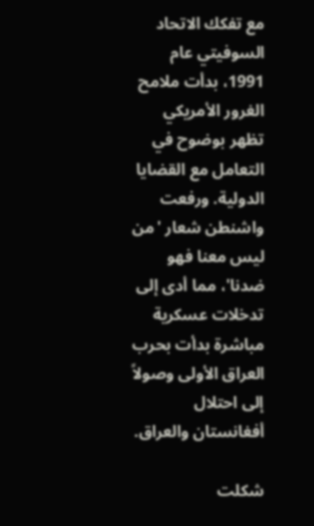مع تفكك الاتحاد السوفيتي عام 1991، بدأت ملامح الغرور الأمريكي تظهر بوضوح في التعامل مع القضايا الدولية. ورفعت واشنطن شعار 'من ليس معنا فهو ضدنا'، مما أدى إلى تدخلات عسكرية مباشرة بدأت بحرب العراق الأولى وصولاً إلى احتلال أفغانستان والعراق.

شكلت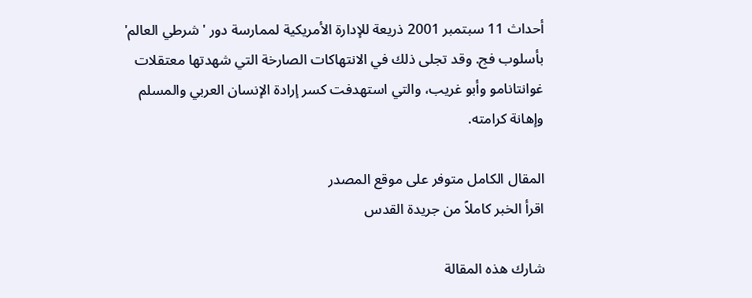أحداث 11 سبتمبر 2001 ذريعة للإدارة الأمريكية لممارسة دور 'شرطي العالم' بأسلوب فج. وقد تجلى ذلك في الانتهاكات الصارخة التي شهدتها معتقلات غوانتانامو وأبو غريب، والتي استهدفت كسر إرادة الإنسان العربي والمسلم وإهانة كرامته.

المقال الكامل متوفر على موقع المصدر
اقرأ الخبر كاملاً من جريدة القدس

شارك هذه المقالة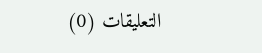التعليقات (0)